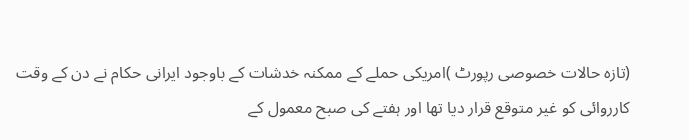(تازہ حالات خصوصی رپورٹ )امریکی حملے کے ممکنہ خدشات کے باوجود ایرانی حکام نے دن کے وقت کارروائی کو غیر متوقع قرار دیا تھا اور ہفتے کی صبح معمول کے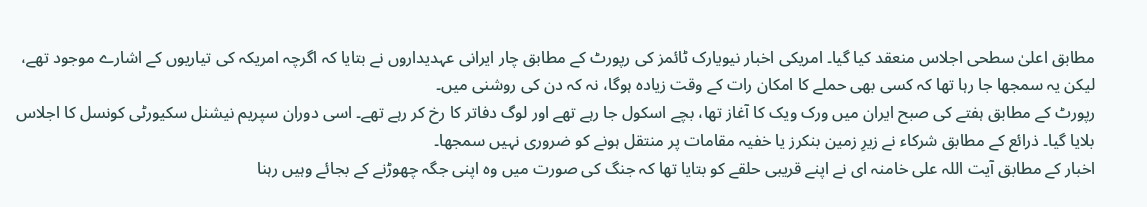مطابق اعلیٰ سطحی اجلاس منعقد کیا گیا۔ امریکی اخبار نیویارک ٹائمز کی رپورٹ کے مطابق چار ایرانی عہدیداروں نے بتایا کہ اگرچہ امریکہ کی تیاریوں کے اشارے موجود تھے، لیکن یہ سمجھا جا رہا تھا کہ کسی بھی حملے کا امکان رات کے وقت زیادہ ہوگا، نہ کہ دن کی روشنی میں۔
رپورٹ کے مطابق ہفتے کی صبح ایران میں ورک ویک کا آغاز تھا، بچے اسکول جا رہے تھے اور لوگ دفاتر کا رخ کر رہے تھے۔ اسی دوران سپریم نیشنل سکیورٹی کونسل کا اجلاس بلایا گیا۔ ذرائع کے مطابق شرکاء نے زیرِ زمین بنکرز یا خفیہ مقامات پر منتقل ہونے کو ضروری نہیں سمجھا۔
اخبار کے مطابق آیت اللہ علی خامنہ ای نے اپنے قریبی حلقے کو بتایا تھا کہ جنگ کی صورت میں وہ اپنی جگہ چھوڑنے کے بجائے وہیں رہنا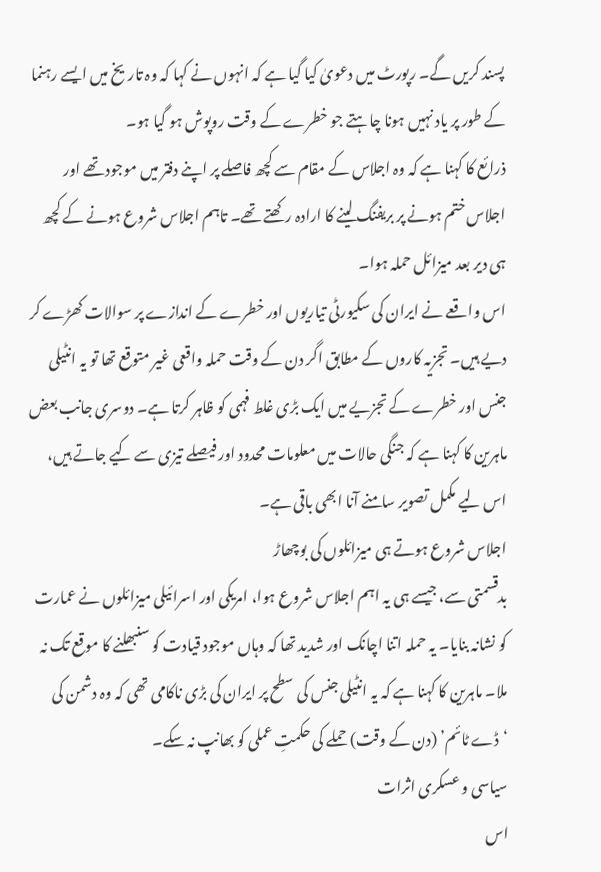پسند کریں گے۔ رپورٹ میں دعویٰ کیا گیا ہے کہ انہوں نے کہا کہ وہ تاریخ میں ایسے رہنما کے طور پر یاد نہیں ہونا چاہتے جو خطرے کے وقت روپوش ہو گیا ہو۔
ذرائع کا کہنا ہے کہ وہ اجلاس کے مقام سے کچھ فاصلے پر اپنے دفتر میں موجود تھے اور اجلاس ختم ہونے پر بریفنگ لینے کا ارادہ رکھتے تھے۔ تاہم اجلاس شروع ہونے کے کچھ ہی دیر بعد میزائل حملہ ہوا۔
اس واقعے نے ایران کی سکیورٹی تیاریوں اور خطرے کے اندازے پر سوالات کھڑے کر دیے ہیں۔ تجزیہ کاروں کے مطابق اگر دن کے وقت حملہ واقعی غیر متوقع تھا تو یہ انٹیلی جنس اور خطرے کے تجزیے میں ایک بڑی غلط فہمی کو ظاہر کرتا ہے۔ دوسری جانب بعض ماہرین کا کہنا ہے کہ جنگی حالات میں معلومات محدود اور فیصلے تیزی سے کیے جاتے ہیں، اس لیے مکمل تصویر سامنے آنا ابھی باقی ہے۔
اجلاس شروع ہوتے ہی میزائلوں کی بوچھاڑ
بدقسمتی سے، جیسے ہی یہ اہم اجلاس شروع ہوا، امریکی اور اسرائیلی میزائلوں نے عمارت کو نشانہ بنایا۔ یہ حملہ اتنا اچانک اور شدید تھا کہ وہاں موجود قیادت کو سنبھلنے کا موقع تک نہ ملا۔ ماہرین کا کہنا ہے کہ یہ انٹیلی جنس کی سطح پر ایران کی بڑی ناکامی تھی کہ وہ دشمن کی ‘ڈے ٹائم’ (دن کے وقت) حملے کی حکمتِ عملی کو بھانپ نہ سکے۔
سیاسی و عسکری اثرات
اس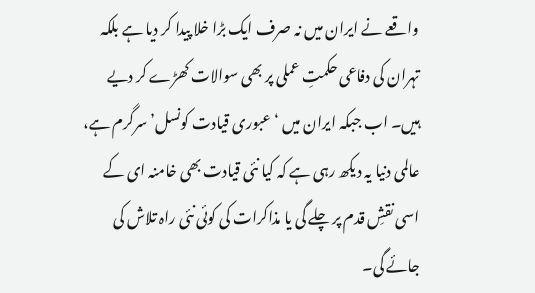واقعے نے ایران میں نہ صرف ایک بڑا خلا پیدا کر دیا ہے بلکہ تہران کی دفاعی حکمتِ عملی پر بھی سوالات کھڑے کر دیے ہیں۔ اب جبکہ ایران میں ‘عبوری قیادت کونسل’ سرگرم ہے، عالمی دنیا یہ دیکھ رہی ہے کہ کیا نئی قیادت بھی خامنہ ای کے اسی نقشِ قدم پر چلے گی یا مذاکرات کی کوئی نئی راہ تلاش کی جائے گی۔